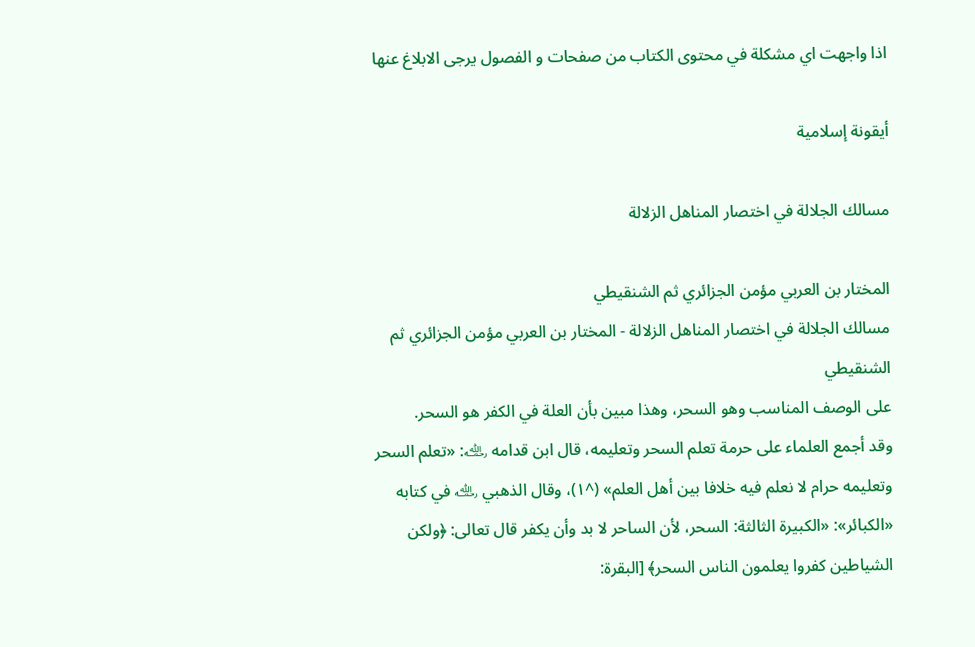اذا واجهت اي مشكلة في محتوى الكتاب من صفحات و الفصول يرجى الابلاغ عنها

أيقونة إسلامية

مسالك الجلالة في اختصار المناهل الزلالة

المختار بن العربي مؤمن الجزائري ثم الشنقيطي
مسالك الجلالة في اختصار المناهل الزلالة - المختار بن العربي مؤمن الجزائري ثم الشنقيطي
على الوصف المناسب وهو السحر، وهذا مبين بأن العلة في الكفر هو السحر.
وقد أجمع العلماء على حرمة تعلم السحر وتعليمه، قال ابن قدامه ﵀: «تعلم السحر وتعليمه حرام لا نعلم فيه خلافا بين أهل العلم» (^١)، وقال الذهبي ﵀ في كتابه «الكبائر»: «الكبيرة الثالثة: السحر، لأن الساحر لا بد وأن يكفر قال تعالى: ﴿ولكن الشياطين كفروا يعلمون الناس السحر﴾ [البقرة: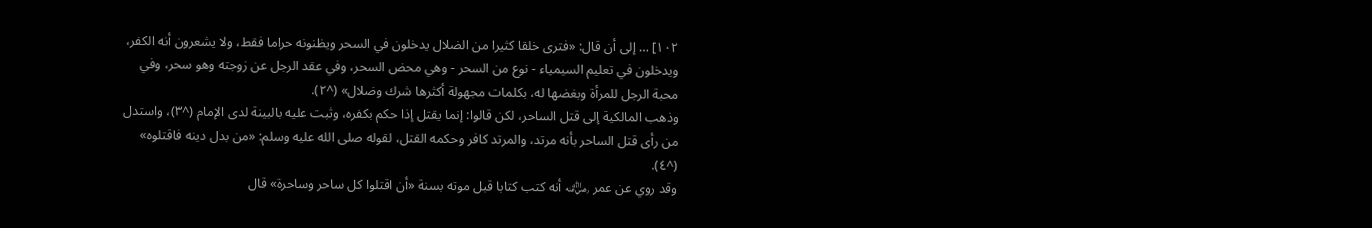١٠٢] … إلى أن قال: «فترى خلقا كثيرا من الضلال يدخلون في السحر ويظنونه حراما فقط، ولا يشعرون أنه الكفر، ويدخلون في تعليم السيمياء - نوع من السحر - وهي محض السحر، وفي عقد الرجل عن زوجته وهو سحر، وفي محبة الرجل للمرأة وبغضها له، بكلمات مجهولة أكثرها شرك وضلال» (^٢).
وذهب المالكية إلى قتل الساحر، لكن قالوا: إنما يقتل إذا حكم بكفره، وثبت عليه بالبينة لدى الإمام (^٣)، واستدل من رأى قتل الساحر بأنه مرتد، والمرتد كافر وحكمه القتل، لقوله صلى الله عليه وسلم: «من بدل دينه فاقتلوه» (^٤).
وقد روي عن عمر ﵁ أنه كتب كتابا قبل موته بسنة «أن اقتلوا كل ساحر وساحرة» قال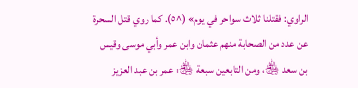الراوي: فقتلنا ثلاث سواحر في يوم» (^٥). كما روي قتل السحرة عن عدد من الصحابة منهم عثمان وابن عمر وأبي موسى وقيس بن سعد ﵃، ومن التابعين سبعة ﵃: عمر بن عبد العزيز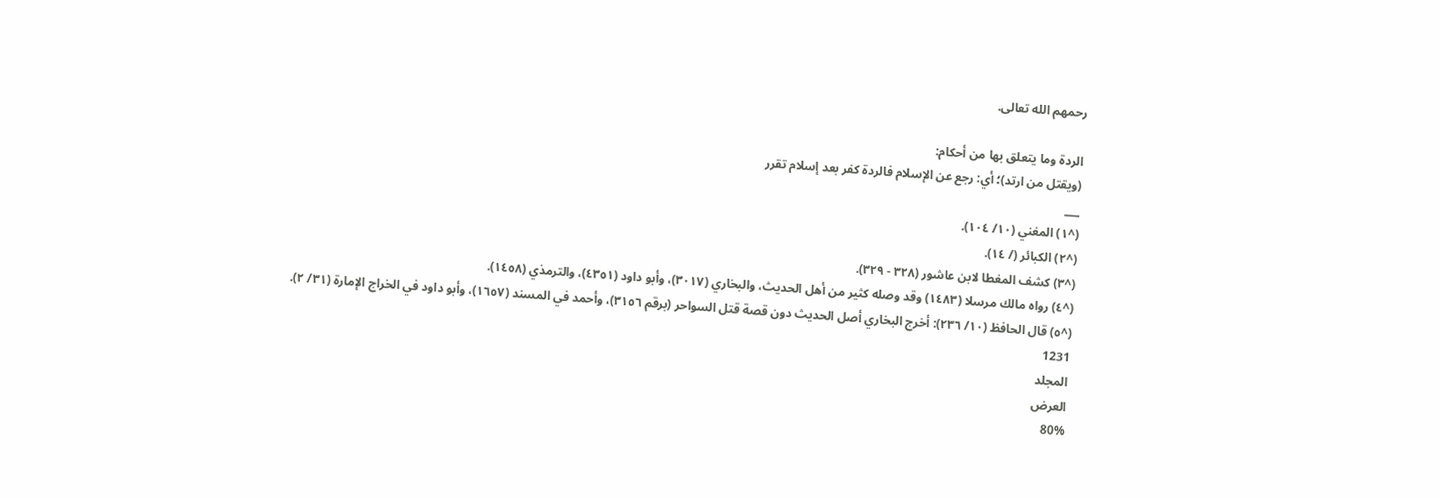رحمهم الله تعالى.

الردة وما يتعلق بها من أحكام:
(ويقتل من ارتد)؛ أي: رجع عن الإسلام فالردة كفر بعد إسلام تقرر
___
(^١) المغني (١٠/ ١٠٤).
(^٢) الكبائر (/ ١٤).
(^٣) كشف المغطا لابن عاشور (٣٢٨ - ٣٢٩).
(^٤) رواه مالك مرسلا (١٤٨٣) وقد وصله كثير من أهل الحديث، والبخاري (٣٠١٧)، وأبو داود (٤٣٥١)، والترمذي (١٤٥٨).
(^٥) قال الحافظ (١٠/ ٢٣٦): أخرج البخاري أصل الحديث دون قصة قتل السواحر (برقم ٣١٥٦)، وأحمد في المسند (١٦٥٧)، وأبو داود في الخراج الإمارة (٣١/ ٢).
1231
المجلد
العرض
80%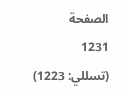الصفحة
1231
(تسللي: 1223)